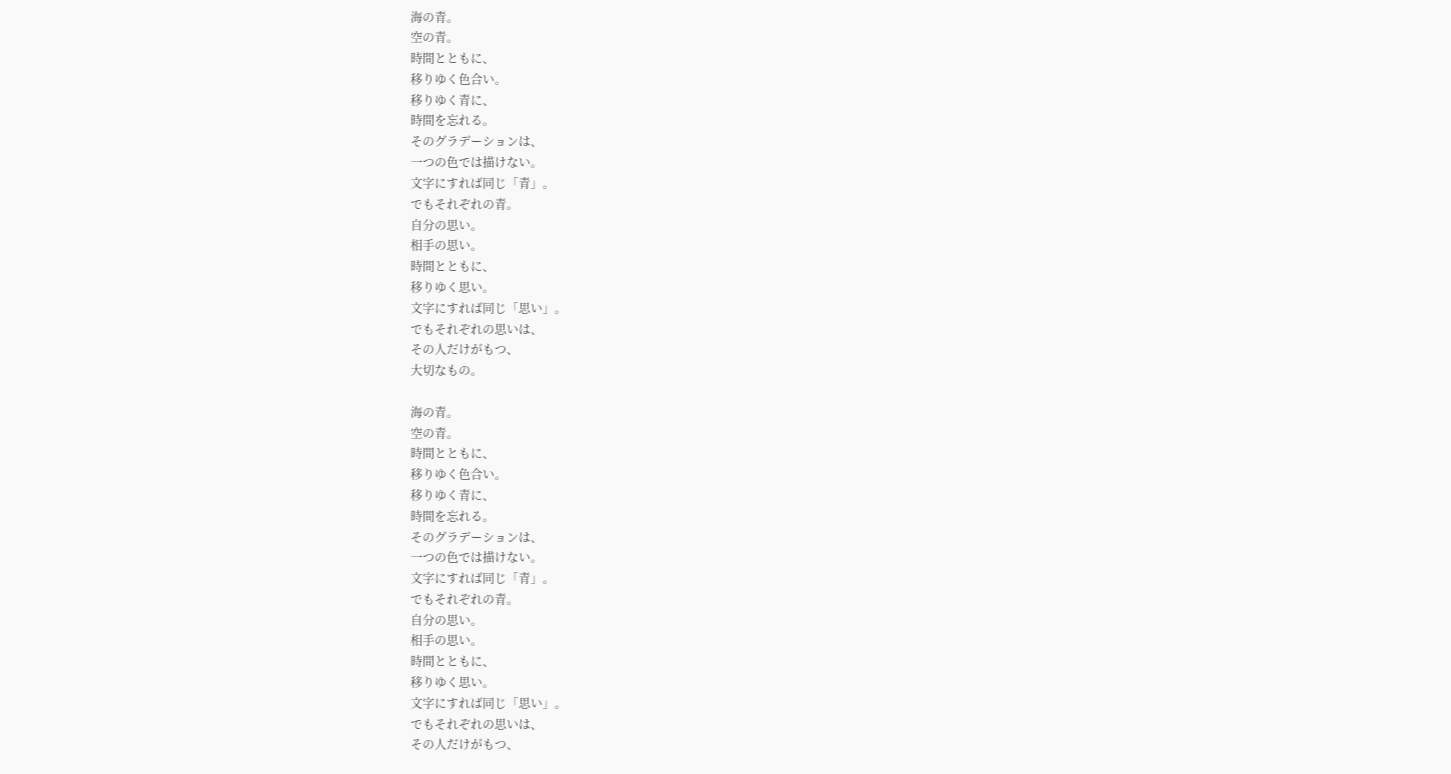海の青。
空の青。
時間とともに、
移りゆく色合い。
移りゆく青に、
時間を忘れる。
そのグラデーションは、
一つの色では描けない。
文字にすれば同じ「青」。
でもそれぞれの青。
自分の思い。
相手の思い。
時間とともに、
移りゆく思い。
文字にすれば同じ「思い」。
でもそれぞれの思いは、
その人だけがもつ、
大切なもの。

海の青。
空の青。
時間とともに、
移りゆく色合い。
移りゆく青に、
時間を忘れる。
そのグラデーションは、
一つの色では描けない。
文字にすれば同じ「青」。
でもそれぞれの青。
自分の思い。
相手の思い。
時間とともに、
移りゆく思い。
文字にすれば同じ「思い」。
でもそれぞれの思いは、
その人だけがもつ、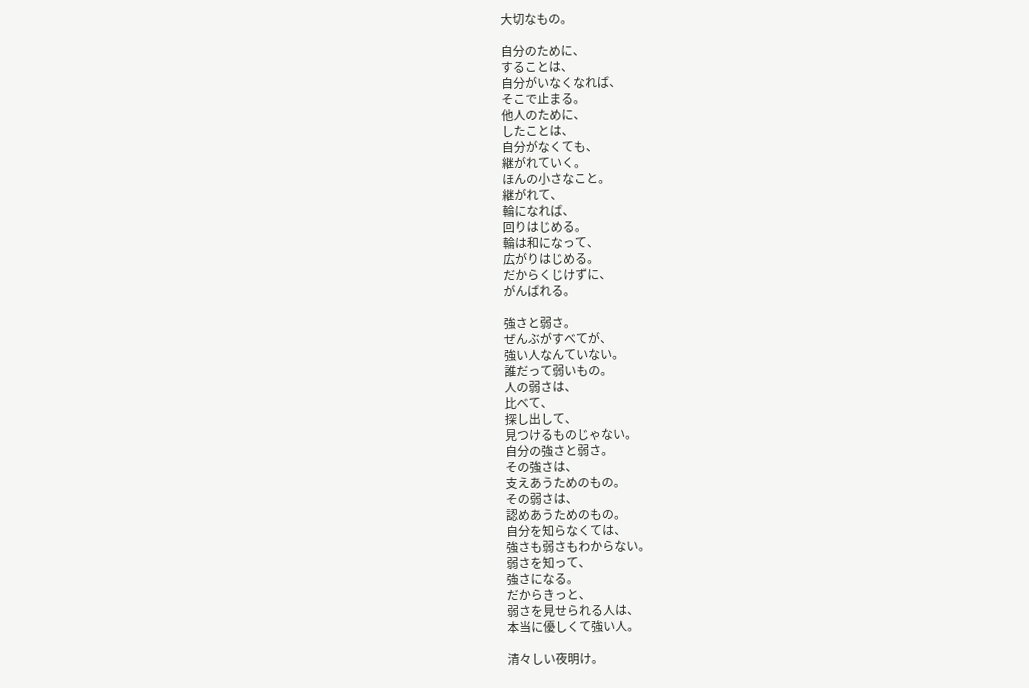大切なもの。

自分のために、
することは、
自分がいなくなれば、
そこで止まる。
他人のために、
したことは、
自分がなくても、
継がれていく。
ほんの小さなこと。
継がれて、
輪になれば、
回りはじめる。
輪は和になって、
広がりはじめる。
だからくじけずに、
がんばれる。

強さと弱さ。
ぜんぶがすべてが、
強い人なんていない。
誰だって弱いもの。
人の弱さは、
比べて、
探し出して、
見つけるものじゃない。
自分の強さと弱さ。
その強さは、
支えあうためのもの。
その弱さは、
認めあうためのもの。
自分を知らなくては、
強さも弱さもわからない。
弱さを知って、
強さになる。
だからきっと、
弱さを見せられる人は、
本当に優しくて強い人。

清々しい夜明け。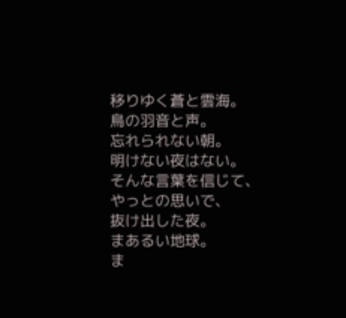移りゆく蒼と雲海。
鳥の羽音と声。
忘れられない朝。
明けない夜はない。
そんな言葉を信じて、
やっとの思いで、
抜け出した夜。
まあるい地球。
ま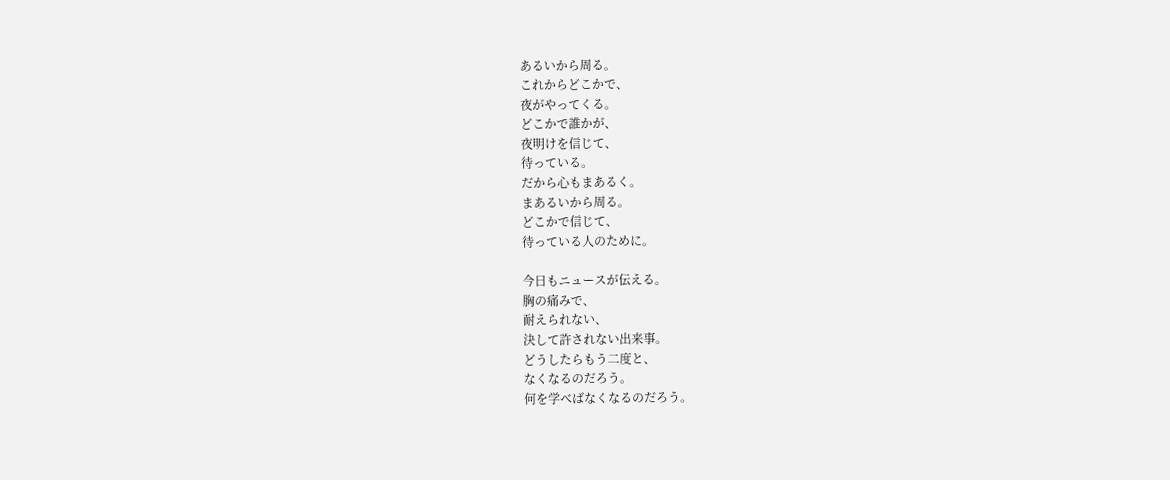あるいから周る。
これからどこかで、
夜がやってくる。
どこかで誰かが、
夜明けを信じて、
待っている。
だから心もまあるく。
まあるいから周る。
どこかで信じて、
待っている人のために。

今日もニュースが伝える。
胸の痛みで、
耐えられない、
決して許されない出来事。
どうしたらもう二度と、
なくなるのだろう。
何を学べばなくなるのだろう。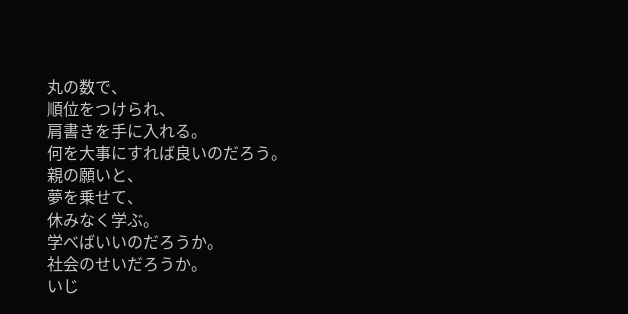丸の数で、
順位をつけられ、
肩書きを手に入れる。
何を大事にすれば良いのだろう。
親の願いと、
夢を乗せて、
休みなく学ぶ。
学べばいいのだろうか。
社会のせいだろうか。
いじ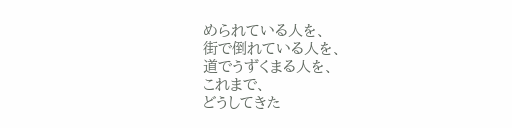められている人を、
街で倒れている人を、
道でうずくまる人を、
これまで、
どうしてきた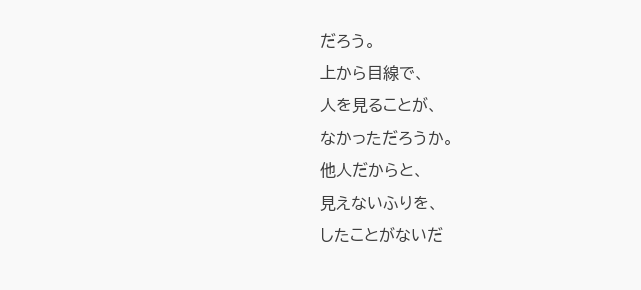だろう。
上から目線で、
人を見ることが、
なかっただろうか。
他人だからと、
見えないふりを、
したことがないだ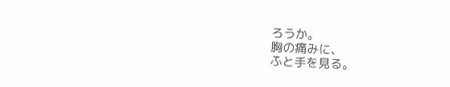ろうか。
胸の痛みに、
ふと手を見る。